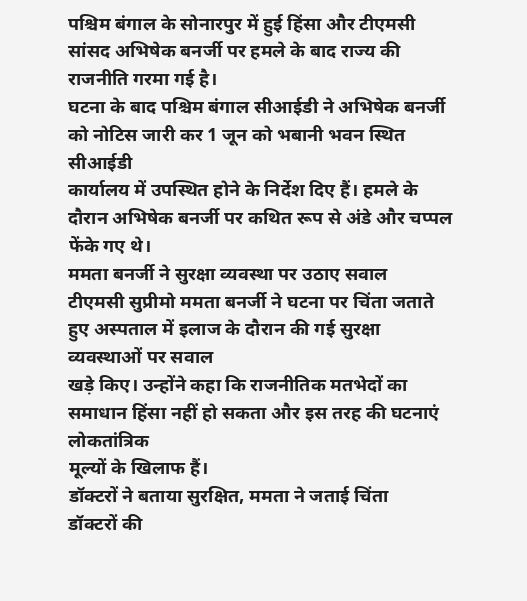पश्चिम बंगाल के सोनारपुर में हुई हिंसा और टीएमसी सांसद अभिषेक बनर्जी पर हमले के बाद राज्य की राजनीति गरमा गई है।
घटना के बाद पश्चिम बंगाल सीआईडी ने अभिषेक बनर्जी को नोटिस जारी कर 1 जून को भबानी भवन स्थित सीआईडी
कार्यालय में उपस्थित होने के निर्देश दिए हैं। हमले के दौरान अभिषेक बनर्जी पर कथित रूप से अंडे और चप्पल फेंके गए थे।
ममता बनर्जी ने सुरक्षा व्यवस्था पर उठाए सवाल
टीएमसी सुप्रीमो ममता बनर्जी ने घटना पर चिंता जताते हुए अस्पताल में इलाज के दौरान की गई सुरक्षा व्यवस्थाओं पर सवाल
खड़े किए। उन्होंने कहा कि राजनीतिक मतभेदों का समाधान हिंसा नहीं हो सकता और इस तरह की घटनाएं लोकतांत्रिक
मूल्यों के खिलाफ हैं।
डॉक्टरों ने बताया सुरक्षित, ममता ने जताई चिंता
डॉक्टरों की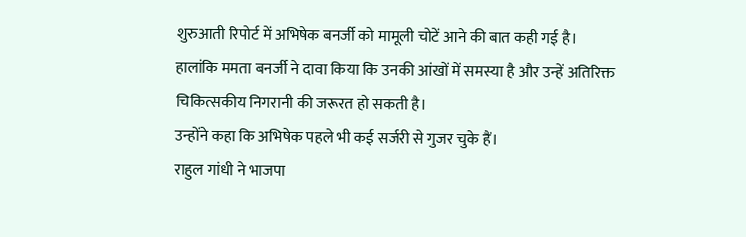शुरुआती रिपोर्ट में अभिषेक बनर्जी को मामूली चोटें आने की बात कही गई है।
हालांकि ममता बनर्जी ने दावा किया कि उनकी आंखों में समस्या है और उन्हें अतिरिक्त चिकित्सकीय निगरानी की जरूरत हो सकती है।
उन्होंने कहा कि अभिषेक पहले भी कई सर्जरी से गुजर चुके हैं।
राहुल गांधी ने भाजपा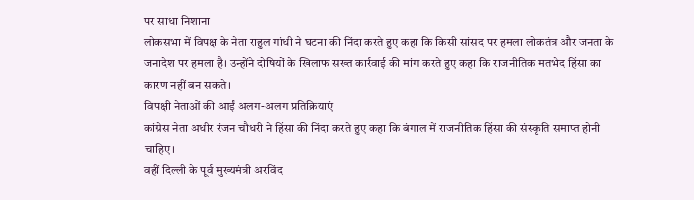पर साधा निशाना
लोकसभा में विपक्ष के नेता राहुल गांधी ने घटना की निंदा करते हुए कहा कि किसी सांसद पर हमला लोकतंत्र और जनता के
जनादेश पर हमला है। उन्होंने दोषियों के खिलाफ सख्त कार्रवाई की मांग करते हुए कहा कि राजनीतिक मतभेद हिंसा का
कारण नहीं बन सकते।
विपक्षी नेताओं की आईं अलग-अलग प्रतिक्रियाएं
कांग्रेस नेता अधीर रंजन चौधरी ने हिंसा की निंदा करते हुए कहा कि बंगाल में राजनीतिक हिंसा की संस्कृति समाप्त होनी चाहिए।
वहीं दिल्ली के पूर्व मुख्यमंत्री अरविंद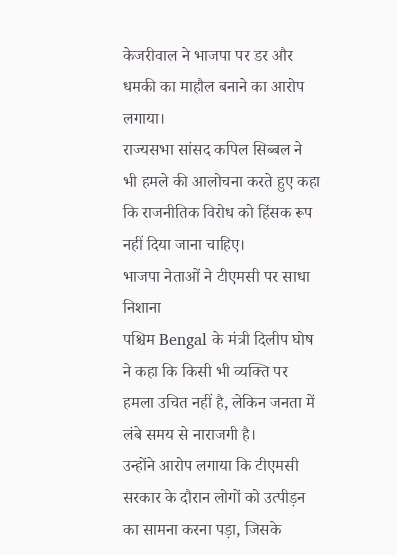केजरीवाल ने भाजपा पर डर और धमकी का माहौल बनाने का आरोप लगाया।
राज्यसभा सांसद कपिल सिब्बल ने भी हमले की आलोचना करते हुए कहा कि राजनीतिक विरोध को हिंसक रूप नहीं दिया जाना चाहिए।
भाजपा नेताओं ने टीएमसी पर साधा निशाना
पश्चिम Bengal के मंत्री दिलीप घोष ने कहा कि किसी भी व्यक्ति पर हमला उचित नहीं है, लेकिन जनता में लंबे समय से नाराजगी है।
उन्होंने आरोप लगाया कि टीएमसी सरकार के दौरान लोगों को उत्पीड़न का सामना करना पड़ा, जिसके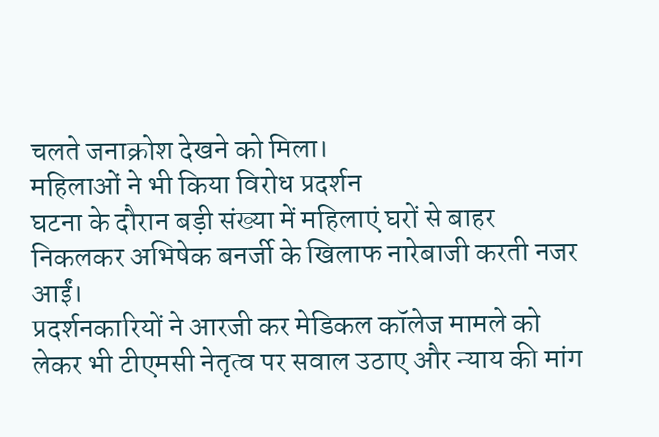चलते जनाक्रोश देखने को मिला।
महिलाओं ने भी किया विरोध प्रदर्शन
घटना के दौरान बड़ी संख्या में महिलाएं घरों से बाहर निकलकर अभिषेक बनर्जी के खिलाफ नारेबाजी करती नजर आईं।
प्रदर्शनकारियों ने आरजी कर मेडिकल कॉलेज मामले को लेकर भी टीएमसी नेतृत्व पर सवाल उठाए और न्याय की मांग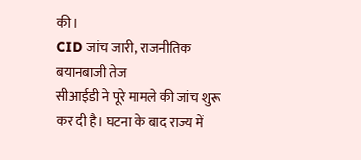की।
CID जांच जारी, राजनीतिक बयानबाजी तेज
सीआईडी ने पूरे मामले की जांच शुरू कर दी है। घटना के बाद राज्य में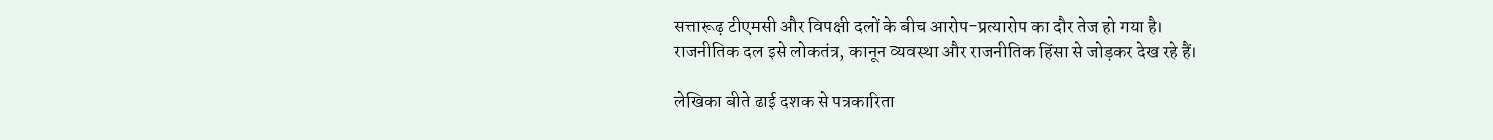सत्तारूढ़ टीएमसी और विपक्षी दलों के बीच आरोप-प्रत्यारोप का दौर तेज हो गया है।
राजनीतिक दल इसे लोकतंत्र, कानून व्यवस्था और राजनीतिक हिंसा से जोड़कर देख रहे हैं।

लेखिका बीते ढाई दशक से पत्रकारिता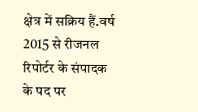क्षेत्र में सक्रिय हैं.वर्ष 2015 से रीजनल रिपोर्टर के संपादक के पद पर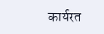कार्यरत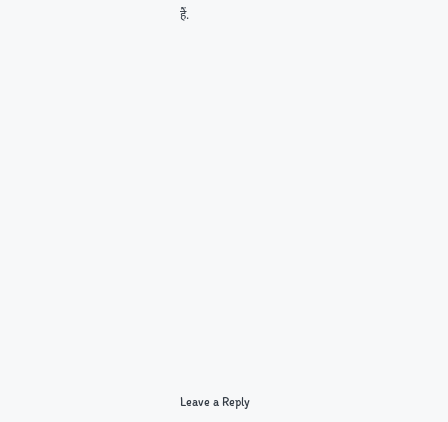हैं.















Leave a Reply